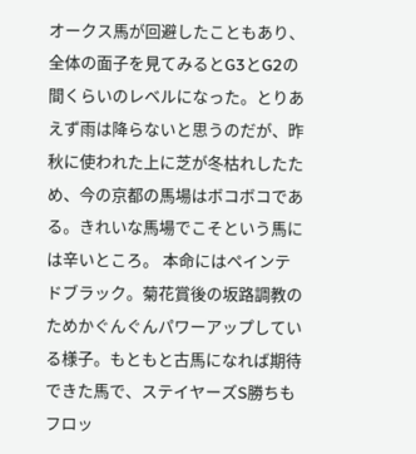オークス馬が回避したこともあり、全体の面子を見てみるとG3とG2の間くらいのレベルになった。とりあえず雨は降らないと思うのだが、昨秋に使われた上に芝が冬枯れしたため、今の京都の馬場はボコボコである。きれいな馬場でこそという馬には辛いところ。 本命にはペインテドブラック。菊花賞後の坂路調教のためかぐんぐんパワーアップしている様子。もともと古馬になれば期待できた馬で、ステイヤーズS勝ちもフロッ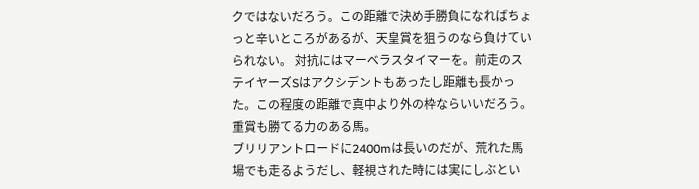クではないだろう。この距離で決め手勝負になればちょっと辛いところがあるが、天皇賞を狙うのなら負けていられない。 対抗にはマーベラスタイマーを。前走のステイヤーズSはアクシデントもあったし距離も長かった。この程度の距離で真中より外の枠ならいいだろう。重賞も勝てる力のある馬。
ブリリアントロードに2400mは長いのだが、荒れた馬場でも走るようだし、軽視された時には実にしぶとい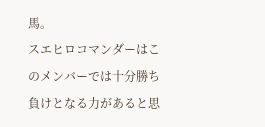馬。
スエヒロコマンダーはこのメンバーでは十分勝ち負けとなる力があると思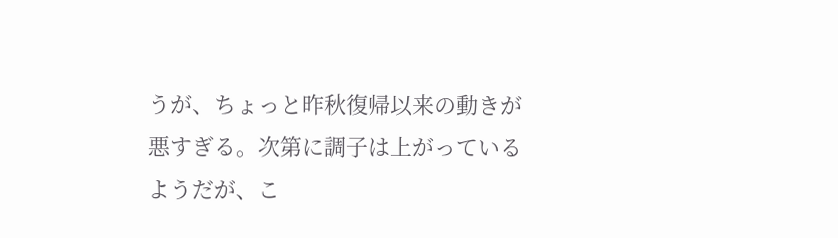うが、ちょっと昨秋復帰以来の動きが悪すぎる。次第に調子は上がっているようだが、こ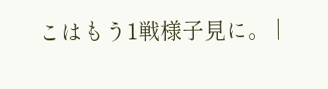こはもう1戦様子見に。 |